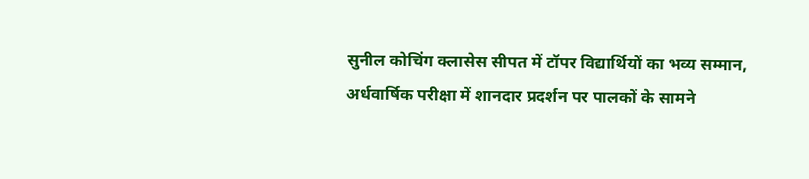सुनील कोचिंग क्लासेस सीपत में टॉपर विद्यार्थियों का भव्य सम्मान, अर्धवार्षिक परीक्षा में शानदार प्रदर्शन पर पालकों के सामने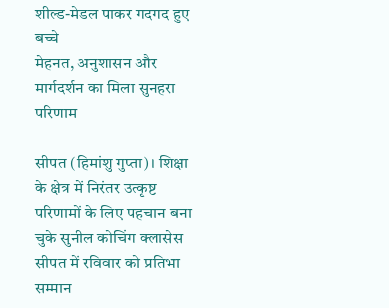शील्ड-मेडल पाकर गदगद हुए बच्चे
मेहनत, अनुशासन और मार्गदर्शन का मिला सुनहरा परिणाम

सीपत (हिमांशु गुप्ता)। शिक्षा के क्षेत्र में निरंतर उत्कृष्ट परिणामों के लिए पहचान बना चुके सुनील कोचिंग क्लासेस सीपत में रविवार को प्रतिभा सम्मान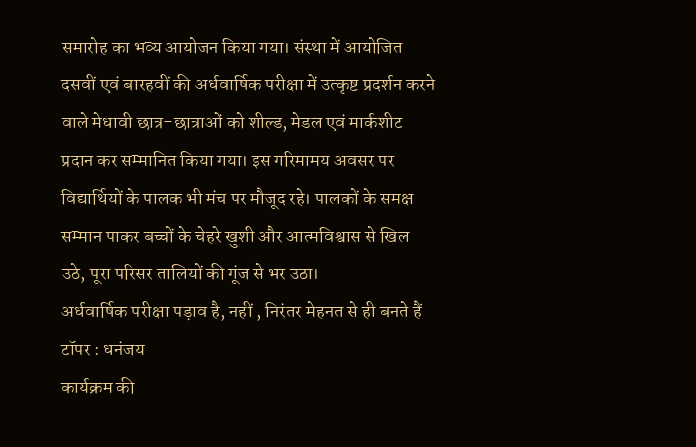समारोह का भव्य आयोजन किया गया। संस्था में आयोजित दसवीं एवं बारहवीं की अर्धवार्षिक परीक्षा में उत्कृष्ट प्रदर्शन करने वाले मेधावी छात्र-छात्राओं को शील्ड, मेडल एवं मार्कशीट प्रदान कर सम्मानित किया गया। इस गरिमामय अवसर पर विद्यार्थियों के पालक भी मंच पर मौजूद रहे। पालकों के समक्ष सम्मान पाकर बच्चों के चेहरे खुशी और आत्मविश्वास से खिल उठे, पूरा परिसर तालियों की गूंज से भर उठा।
अर्धवार्षिक परीक्षा पड़ाव है, नहीं , निरंतर मेहनत से ही बनते हैं टॉपर : धनंजय
कार्यक्रम की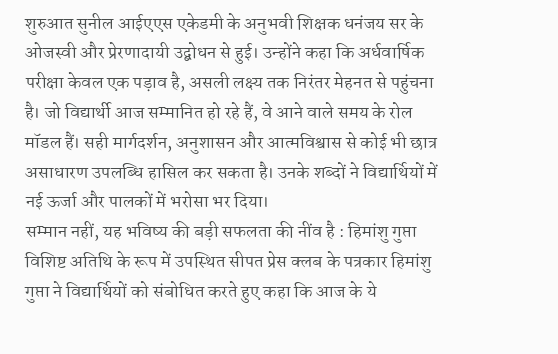शुरुआत सुनील आईएएस एकेडमी के अनुभवी शिक्षक धनंजय सर के ओजस्वी और प्रेरणादायी उद्बोधन से हुई। उन्होंने कहा कि अर्धवार्षिक परीक्षा केवल एक पड़ाव है, असली लक्ष्य तक निरंतर मेहनत से पहुंचना है। जो विद्यार्थी आज सम्मानित हो रहे हैं, वे आने वाले समय के रोल मॉडल हैं। सही मार्गदर्शन, अनुशासन और आत्मविश्वास से कोई भी छात्र असाधारण उपलब्धि हासिल कर सकता है। उनके शब्दों ने विद्यार्थियों में नई ऊर्जा और पालकों में भरोसा भर दिया।
सम्मान नहीं, यह भविष्य की बड़ी सफलता की नींव है : हिमांशु गुप्ता
विशिष्ट अतिथि के रूप में उपस्थित सीपत प्रेस क्लब के पत्रकार हिमांशु गुप्ता ने विद्यार्थियों को संबोधित करते हुए कहा कि आज के ये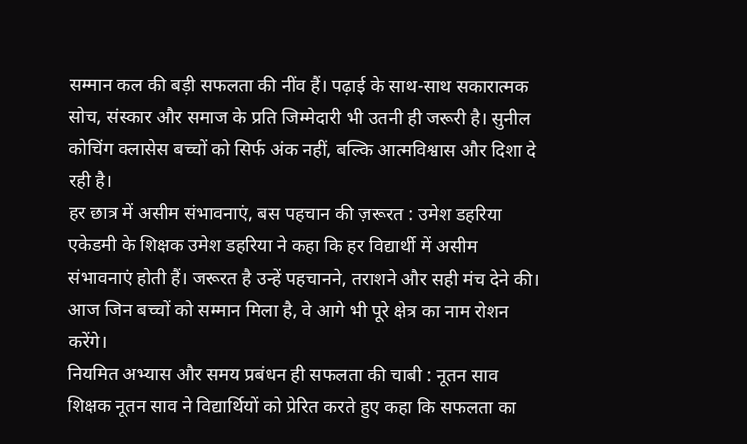सम्मान कल की बड़ी सफलता की नींव हैं। पढ़ाई के साथ-साथ सकारात्मक सोच, संस्कार और समाज के प्रति जिम्मेदारी भी उतनी ही जरूरी है। सुनील कोचिंग क्लासेस बच्चों को सिर्फ अंक नहीं, बल्कि आत्मविश्वास और दिशा दे रही है।
हर छात्र में असीम संभावनाएं, बस पहचान की ज़रूरत : उमेश डहरिया
एकेडमी के शिक्षक उमेश डहरिया ने कहा कि हर विद्यार्थी में असीम संभावनाएं होती हैं। जरूरत है उन्हें पहचानने, तराशने और सही मंच देने की। आज जिन बच्चों को सम्मान मिला है, वे आगे भी पूरे क्षेत्र का नाम रोशन करेंगे।
नियमित अभ्यास और समय प्रबंधन ही सफलता की चाबी : नूतन साव
शिक्षक नूतन साव ने विद्यार्थियों को प्रेरित करते हुए कहा कि सफलता का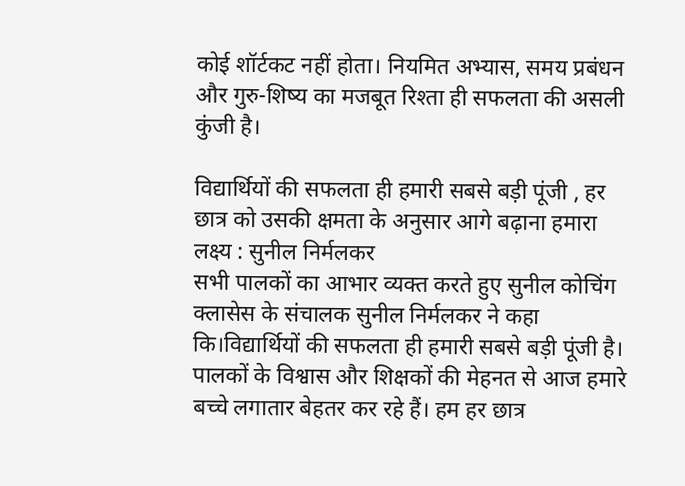कोई शॉर्टकट नहीं होता। नियमित अभ्यास, समय प्रबंधन और गुरु-शिष्य का मजबूत रिश्ता ही सफलता की असली कुंजी है।

विद्यार्थियों की सफलता ही हमारी सबसे बड़ी पूंजी , हर छात्र को उसकी क्षमता के अनुसार आगे बढ़ाना हमारा लक्ष्य : सुनील निर्मलकर
सभी पालकों का आभार व्यक्त करते हुए सुनील कोचिंग क्लासेस के संचालक सुनील निर्मलकर ने कहा कि।विद्यार्थियों की सफलता ही हमारी सबसे बड़ी पूंजी है। पालकों के विश्वास और शिक्षकों की मेहनत से आज हमारे बच्चे लगातार बेहतर कर रहे हैं। हम हर छात्र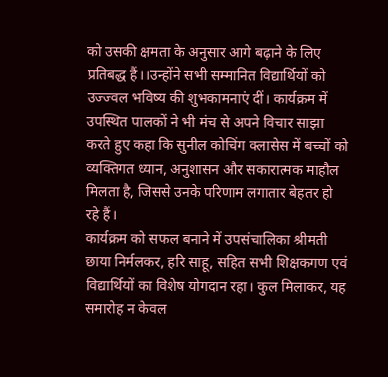को उसकी क्षमता के अनुसार आगे बढ़ाने के लिए प्रतिबद्ध हैं।।उन्होंने सभी सम्मानित विद्यार्थियों को उज्ज्वल भविष्य की शुभकामनाएं दीं। कार्यक्रम में उपस्थित पालकों ने भी मंच से अपने विचार साझा करते हुए कहा कि सुनील कोचिंग क्लासेस में बच्चों को व्यक्तिगत ध्यान, अनुशासन और सकारात्मक माहौल मिलता है, जिससे उनके परिणाम लगातार बेहतर हो रहे हैं।
कार्यक्रम को सफल बनाने में उपसंचालिका श्रीमती छाया निर्मलकर, हरि साहू, सहित सभी शिक्षकगण एवं विद्यार्थियों का विशेष योगदान रहा। कुल मिलाकर, यह समारोह न केवल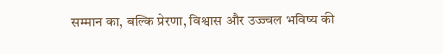सम्मान का, बल्कि प्रेरणा, विश्वास और उज्ज्वल भविष्य की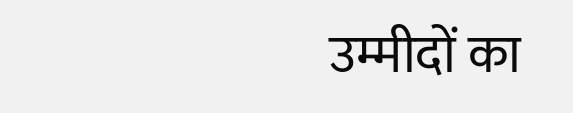उम्मीदों का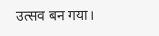उत्सव बन गया।